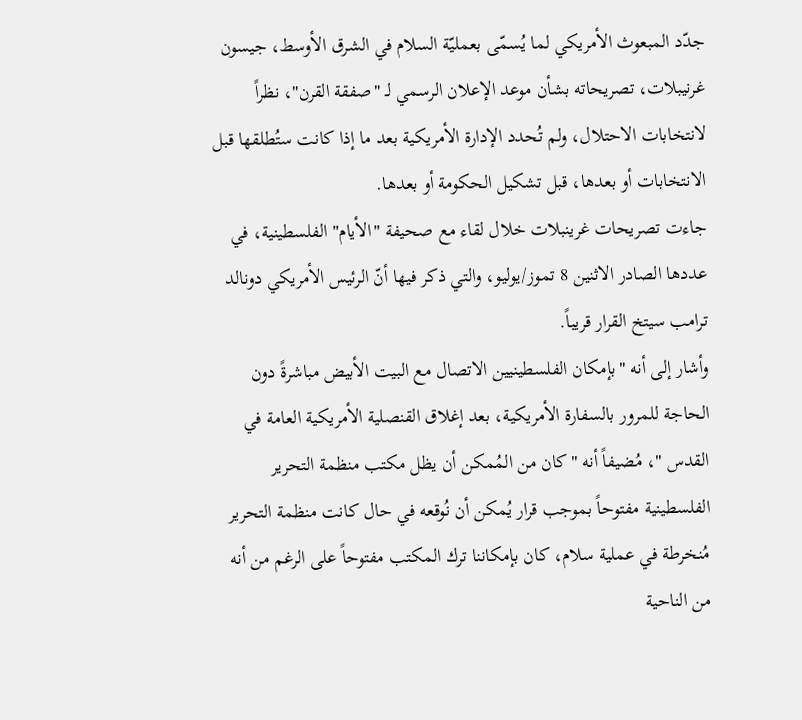جدّد المبعوث الأمريكي لما يُسمّى بعمليّة السلام في الشرق الأوسط، جيسون غرنيبلات، تصريحاته بشأن موعد الإعلان الرسمي لـ "صفقة القرن"، نظراً لانتخابات الاحتلال، ولم تُحدد الإدارة الأمريكية بعد ما إذا كانت ستُطلقها قبل الانتخابات أو بعدها، قبل تشكيل الحكومة أو بعدها.
جاءت تصريحات غرينبلات خلال لقاء مع صحيفة "الأيام" الفلسطينية، في عددها الصادر الاثنين 8 تموز/يوليو، والتي ذكر فيها أنّ الرئيس الأمريكي دونالد ترامب سيتخ القرار قريباً.
وأشار إلى أنه "بإمكان الفلسطينيين الاتصال مع البيت الأبيض مباشرةً دون الحاجة للمرور بالسفارة الأمريكية، بعد إغلاق القنصلية الأمريكية العامة في القدس "، مُضيفاً أنه "كان من المُمكن أن يظل مكتب منظمة التحرير الفلسطينية مفتوحاً بموجب قرار يُمكن أن نُوقعه في حال كانت منظمة التحرير مُنخرطة في عملية سلام، كان بإمكاننا ترك المكتب مفتوحاً على الرغم من أنه من الناحية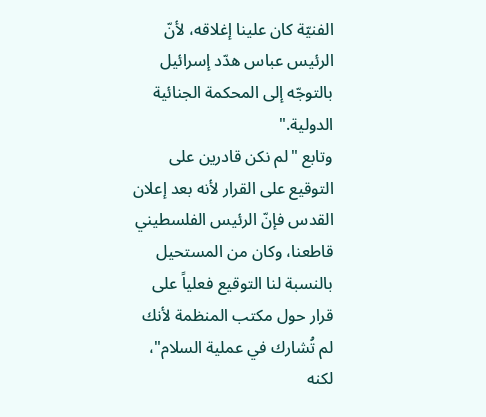الفنيّة كان علينا إغلاقه، لأنّ الرئيس عباس هدّد إسرائيل بالتوجّه إلى المحكمة الجنائية الدولية."
وتابع "لم نكن قادرين على التوقيع على القرار لأنه بعد إعلان القدس فإنّ الرئيس الفلسطيني قاطعنا، وكان من المستحيل بالنسبة لنا التوقيع فعلياً على قرار حول مكتب المنظمة لأنك لم تُشارك في عملية السلام"، لكنه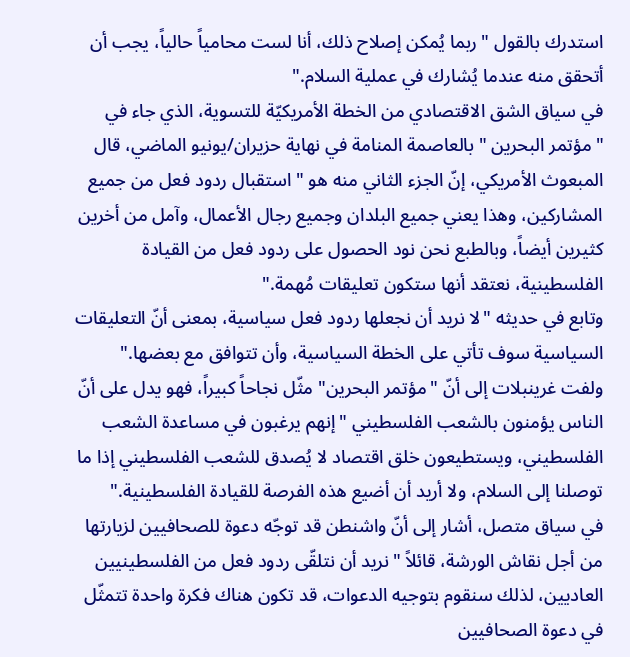استدرك بالقول "ربما يُمكن إصلاح ذلك، أنا لست محامياً حالياً، يجب أن أتحقق منه عندما يُشارك في عملية السلام."
في سياق الشق الاقتصادي من الخطة الأمريكيّة للتسوية، الذي جاء في "مؤتمر البحرين " بالعاصمة المنامة في نهاية حزيران/يونيو الماضي، قال المبعوث الأمريكي، إنّ الجزء الثاني منه هو "استقبال ردود فعل من جميع المشاركين، وهذا يعني جميع البلدان وجميع رجال الأعمال، وآمل من أخرين كثيرين أيضاً، وبالطبع نحن نود الحصول على ردود فعل من القيادة الفلسطينية، نعتقد أنها ستكون تعليقات مُهمة."
وتابع في حديثه "لا نريد أن نجعلها ردود فعل سياسية، بمعنى أنّ التعليقات السياسية سوف تأتي على الخطة السياسية، وأن تتوافق مع بعضها."
ولفت غرينبلات إلى أنّ "مؤتمر البحرين" مثّل نجاحاً كبيراً، فهو يدل على أنّ الناس يؤمنون بالشعب الفلسطيني "إنهم يرغبون في مساعدة الشعب الفلسطيني، ويستطيعون خلق اقتصاد لا يُصدق للشعب الفلسطيني إذا ما توصلنا إلى السلام، ولا أريد أن أضيع هذه الفرصة للقيادة الفلسطينية."
في سياق متصل، أشار إلى أنّ واشنطن قد توجّه دعوة للصحافيين لزيارتها من أجل نقاش الورشة، قائلاً "نريد أن نتلقّى ردود فعل من الفلسطينيين العاديين، لذلك سنقوم بتوجيه الدعوات، قد تكون هناك فكرة واحدة تتمثّل في دعوة الصحافيين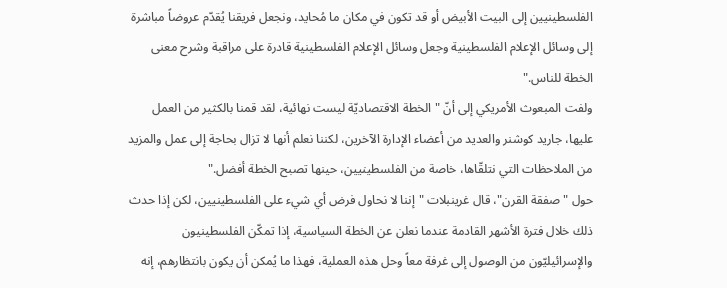الفلسطينيين إلى البيت الأبيض أو قد تكون في مكان ما مُحايد، ونجعل فريقنا يُقدّم عروضاً مباشرة إلى وسائل الإعلام الفلسطينية وجعل وسائل الإعلام الفلسطينية قادرة على مراقبة وشرح معنى الخطة للناس."
ولفت المبعوث الأمريكي إلى أنّ "الخطة الاقتصاديّة ليست نهائية، لقد قمنا بالكثير من العمل عليها، جاريد كوشنر والعديد من أعضاء الإدارة الآخرين، لكننا نعلم أنها لا تزال بحاجة إلى عمل والمزيد من الملاحظات التي نتلقّاها، خاصة من الفلسطينيين، حينها تصبح الخطة أفضل."
حول "صفقة القرن"، قال غرينبلات "إننا لا نحاول فرض أي شيء على الفلسطينيين، لكن إذا حدث ذلك خلال فترة الأشهر القادمة عندما نعلن عن الخطة السياسية، إذا تمكّن الفلسطينيون والإسرائيليّون من الوصول إلى غرفة معاً وحل هذه العملية، فهذا ما يُمكن أن يكون بانتظارهم، إنه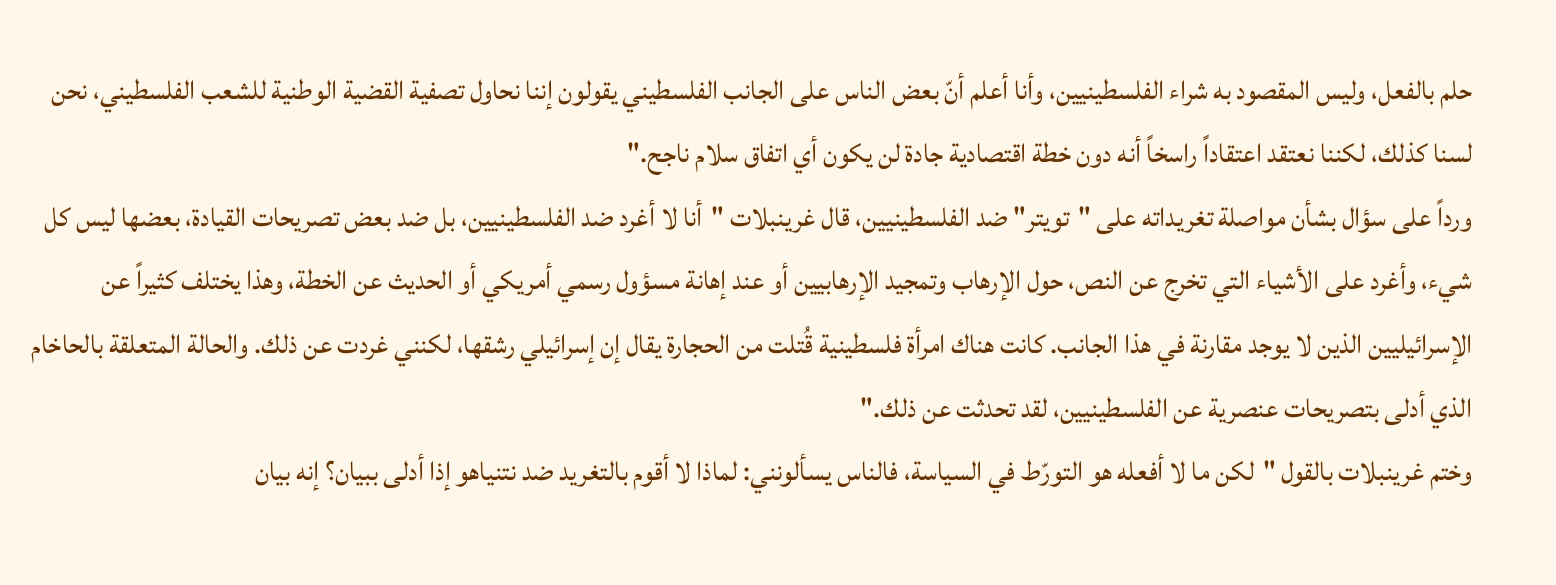حلم بالفعل، وليس المقصود به شراء الفلسطينيين، وأنا أعلم أنّ بعض الناس على الجانب الفلسطيني يقولون إننا نحاول تصفية القضية الوطنية للشعب الفلسطيني، نحن لسنا كذلك، لكننا نعتقد اعتقاداً راسخاً أنه دون خطة اقتصادية جادة لن يكون أي اتفاق سلام ناجح."
ورداً على سؤال بشأن مواصلة تغريداته على "تويتر" ضد الفلسطينيين، قال غرينبلات "أنا لا أغرد ضد الفلسطينيين، بل ضد بعض تصريحات القيادة، بعضها ليس كل شيء، وأغرد على الأشياء التي تخرج عن النص، حول الإرهاب وتمجيد الإرهابيين أو عند إهانة مسؤول رسمي أمريكي أو الحديث عن الخطة، وهذا يختلف كثيراً عن الإسرائيليين الذين لا يوجد مقارنة في هذا الجانب. كانت هناك امرأة فلسطينية قُتلت من الحجارة يقال إن إسرائيلي رشقها، لكنني غردت عن ذلك. والحالة المتعلقة بالحاخام الذي أدلى بتصريحات عنصرية عن الفلسطينيين، لقد تحدثت عن ذلك."
وختم غرينبلات بالقول "لكن ما لا أفعله هو التورّط في السياسة، فالناس يسألونني: لماذا لا أقوم بالتغريد ضد نتنياهو إذا أدلى ببيان؟ إنه بيان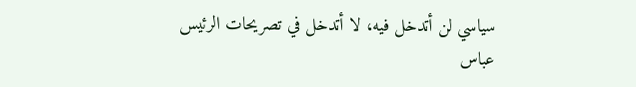سياسي لن أتدخل فيه، لا أتدخل في تصريحات الرئيس عباس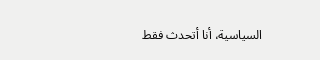السياسية، أنا أتحدث فقط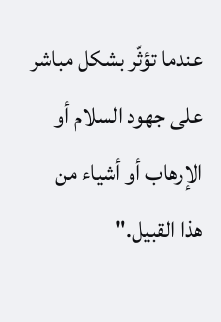عندما تؤثّر بشكل مباشر على جهود السلام أو الإرهاب أو أشياء من هذا القبيل."